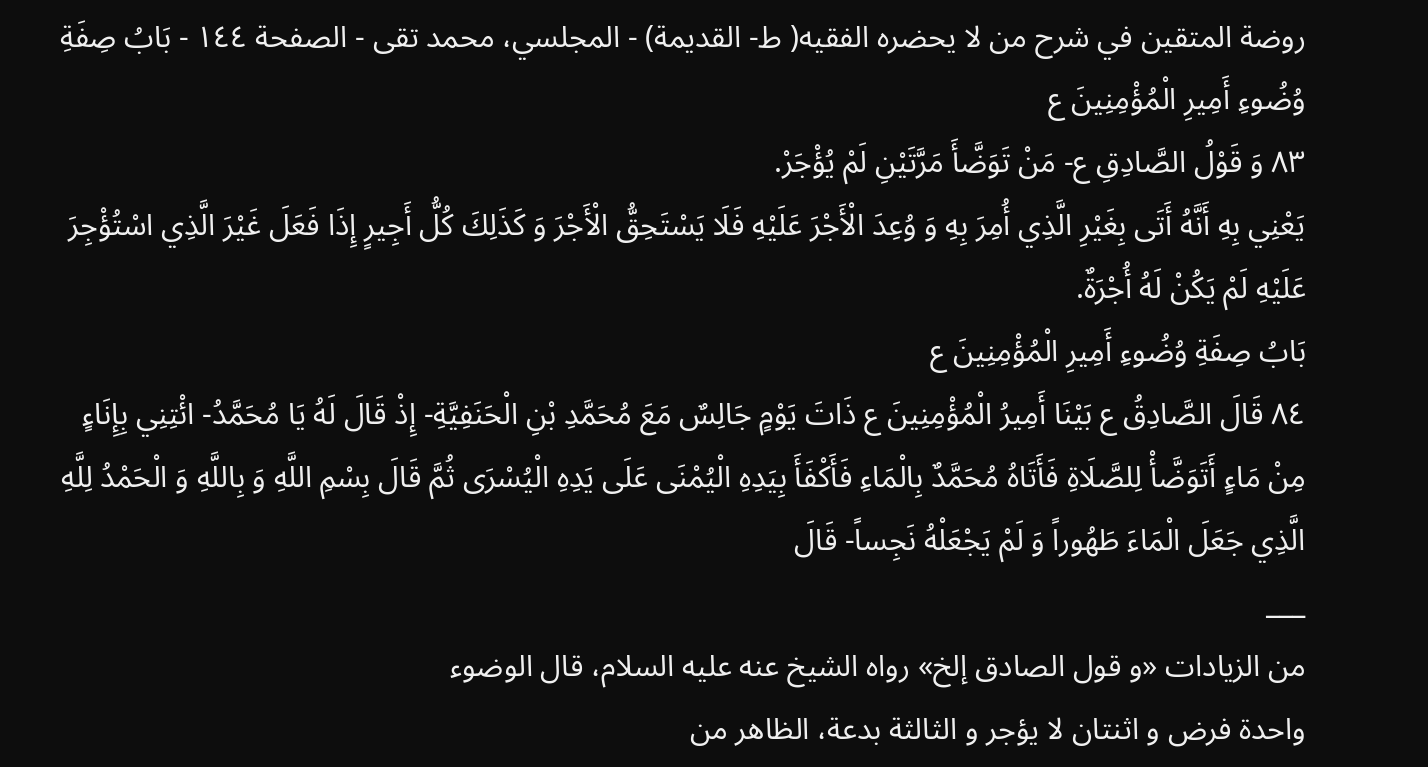روضة المتقين في شرح من لا يحضره الفقيه( ط- القديمة) - المجلسي، محمد تقى - الصفحة ١٤٤ - بَابُ صِفَةِ وُضُوءِ أَمِيرِ الْمُؤْمِنِينَ ع
٨٣ وَ قَوْلُ الصَّادِقِ ع- مَنْ تَوَضَّأَ مَرَّتَيْنِ لَمْ يُؤْجَرْ.
يَعْنِي بِهِ أَنَّهُ أَتَى بِغَيْرِ الَّذِي أُمِرَ بِهِ وَ وُعِدَ الْأَجْرَ عَلَيْهِ فَلَا يَسْتَحِقُّ الْأَجْرَ وَ كَذَلِكَ كُلُّ أَجِيرٍ إِذَا فَعَلَ غَيْرَ الَّذِي اسْتُؤْجِرَ عَلَيْهِ لَمْ يَكُنْ لَهُ أُجْرَةٌ.
بَابُ صِفَةِ وُضُوءِ أَمِيرِ الْمُؤْمِنِينَ ع
٨٤ قَالَ الصَّادِقُ ع بَيْنَا أَمِيرُ الْمُؤْمِنِينَ ع ذَاتَ يَوْمٍ جَالِسٌ مَعَ مُحَمَّدِ بْنِ الْحَنَفِيَّةِ- إِذْ قَالَ لَهُ يَا مُحَمَّدُ- ائْتِنِي بِإِنَاءٍ مِنْ مَاءٍ أَتَوَضَّأْ لِلصَّلَاةِ فَأَتَاهُ مُحَمَّدٌ بِالْمَاءِ فَأَكْفَأَ بِيَدِهِ الْيُمْنَى عَلَى يَدِهِ الْيُسْرَى ثُمَّ قَالَ بِسْمِ اللَّهِ وَ بِاللَّهِ وَ الْحَمْدُ لِلَّهِ الَّذِي جَعَلَ الْمَاءَ طَهُوراً وَ لَمْ يَجْعَلْهُ نَجِساً- قَالَ
___
من الزيادات «و قول الصادق إلخ» رواه الشيخ عنه عليه السلام، قال الوضوء
واحدة فرض و اثنتان لا يؤجر و الثالثة بدعة، الظاهر من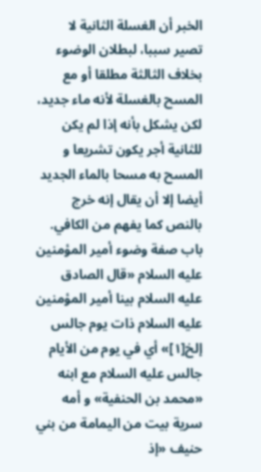الخبر أن الغسلة الثانية لا
تصير سببا، لبطلان الوضوء بخلاف الثالثة مطلقا أو مع المسح بالغسلة لأنه ماء جديد،
لكن يشكل بأنه إذا لم يكن للثانية أجر يكون تشريعا و المسح به مسحا بالماء الجديد
أيضا إلا أن يقال إنه خرج بالنص كما يفهم من الكافي.
باب صفة وضوء أمير المؤمنين عليه السلام «قال الصادق عليه السلام بينا أمير المؤمنين عليه السلام ذات يوم جالس إلخ[١]» أي في يوم من الأيام جالس عليه السلام مع ابنه «محمد بن الحنفية» و أمه سرية بيت من اليمامة من بني حنيف «إذ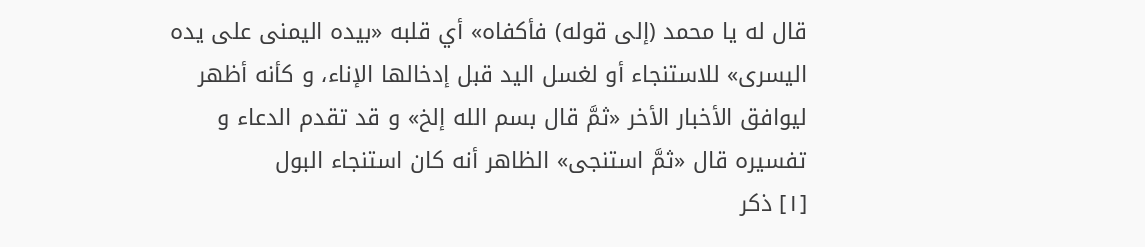قال له يا محمد (إلى قوله) فأكفاه» أي قلبه «بيده اليمنى على يده اليسرى» للاستنجاء أو لغسل اليد قبل إدخالها الإناء، و كأنه أظهر ليوافق الأخبار الأخر «ثمَّ قال بسم الله إلخ» و قد تقدم الدعاء و تفسيره قال «ثمَّ استنجى» الظاهر أنه كان استنجاء البول
[١] ذكر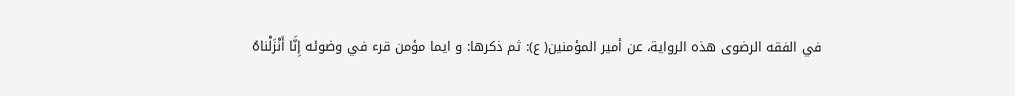في الفقه الرضوى هذه الرواية، عن أمير المؤمنين( ع): ثم ذكرها: و ايما مؤمن قرء في وضوئه إِنَّا أَنْزَلْناهُ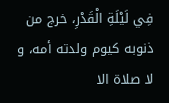فِي لَيْلَةِ الْقَدْرِ، خرج من ذنوبه كيوم ولدته أمه، و لا صلاة الا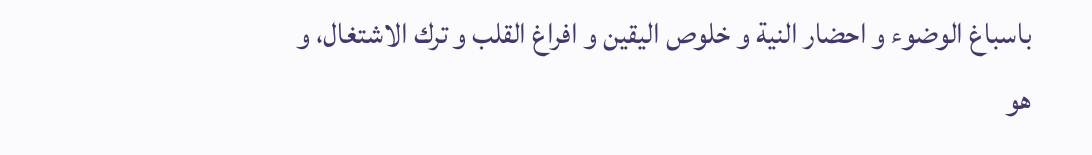باسباغ الوضوء و احضار النية و خلوص اليقين و افراغ القلب و ترك الاشتغال، و هو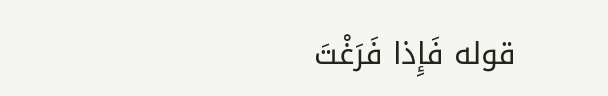قوله فَإِذا فَرَغْتَ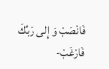فَانْصَبْ وَ إِلى رَبِّكَ فَارْغَبْ-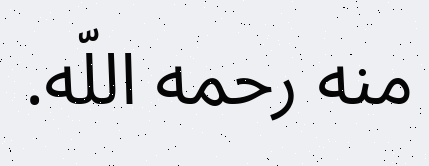منه رحمه اللّه.